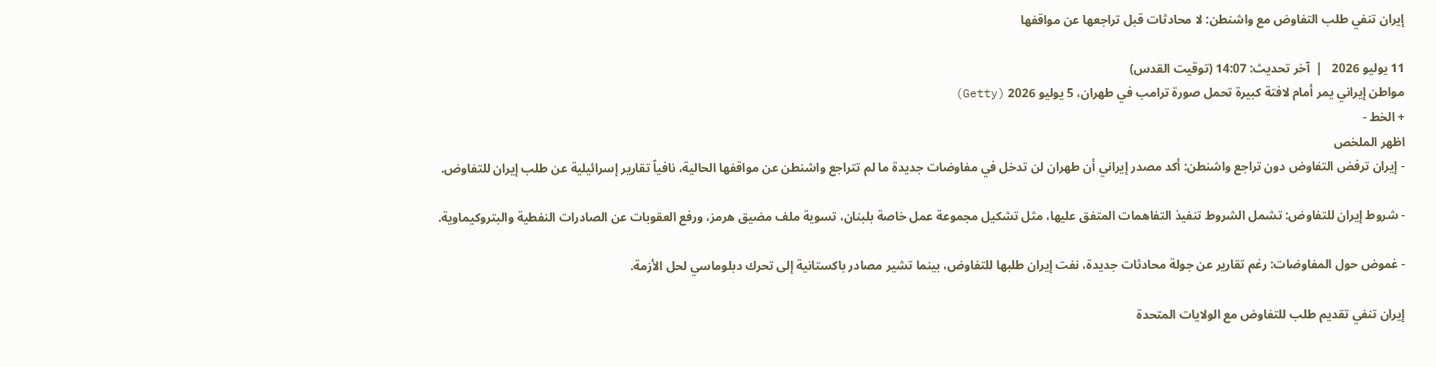إيران تنفي طلب التفاوض مع واشنطن: لا محادثات قبل تراجعها عن مواقفها

11 يوليو 2026   |  آخر تحديث: 14:07 (توقيت القدس)
مواطن إيراني يمر أمام لافتة كبيرة تحمل صورة ترامب في طهران، 5 يوليو 2026 (Getty)
+ الخط -
اظهر الملخص
- إيران ترفض التفاوض دون تراجع واشنطن: أكد مصدر إيراني أن طهران لن تدخل في مفاوضات جديدة ما لم تتراجع واشنطن عن مواقفها الحالية، نافياً تقارير إسرائيلية عن طلب إيران للتفاوض.

- شروط إيران للتفاوض: تشمل الشروط تنفيذ التفاهمات المتفق عليها، مثل تشكيل مجموعة عمل خاصة بلبنان، تسوية ملف مضيق هرمز، ورفع العقوبات عن الصادرات النفطية والبتروكيماوية.

- غموض حول المفاوضات: رغم تقارير عن جولة محادثات جديدة، نفت إيران طلبها للتفاوض، بينما تشير مصادر باكستانية إلى تحرك دبلوماسي لحل الأزمة.

إيران تنفي تقديم طلب للتفاوض مع الولايات المتحدة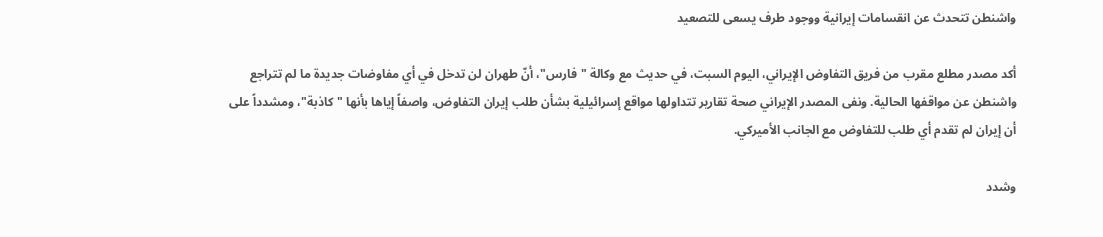واشنطن تتحدث عن انقسامات إيرانية ووجود طرف يسعى للتصعيد

أكد مصدر مطلع مقرب من فريق التفاوض الإيراني، اليوم السبت، في حديث مع وكالة "فارس"، أنّ طهران لن تدخل في أي مفاوضات جديدة ما لم تتراجع واشنطن عن مواقفها الحالية. ونفى المصدر الإيراني صحة تقارير تتداولها مواقع إسرائيلية بشأن طلب إيران التفاوض، واصفاً إياها بأنها "كاذبة"، ومشدداً على أن إيران لم تقدم أي طلب للتفاوض مع الجانب الأميركي.

وشدد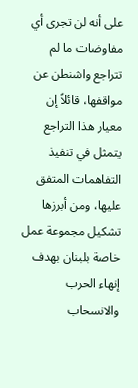على أنه لن تجرى أي مفاوضات ما لم تتراجع واشنطن عن مواقفها، قائلاً إن معيار هذا التراجع يتمثل في تنفيذ التفاهمات المتفق عليها، ومن أبرزها تشكيل مجموعة عمل خاصة بلبنان بهدف إنهاء الحرب والانسحاب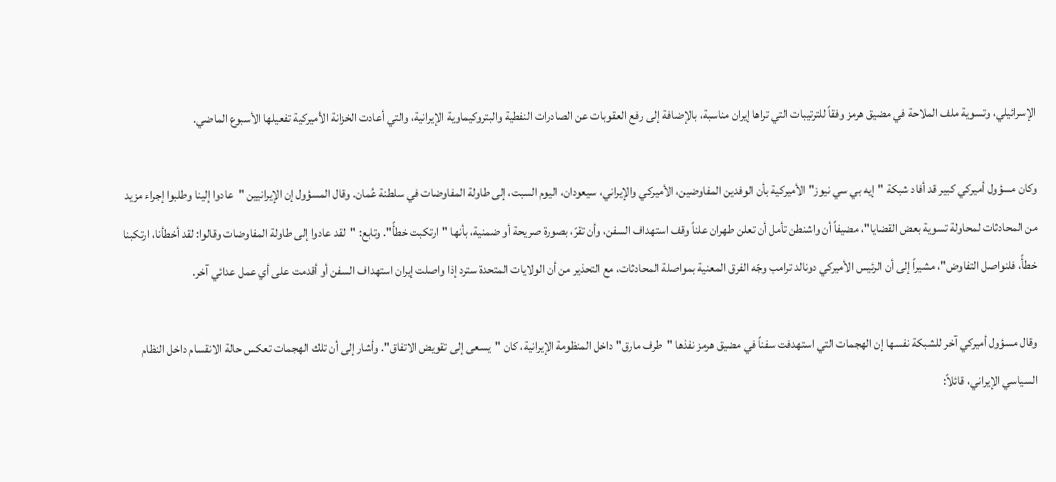الإسرائيلي، وتسوية ملف الملاحة في مضيق هرمز وفقاً للترتيبات التي تراها إيران مناسبة، بالإضافة إلى رفع العقوبات عن الصادرات النفطية والبتروكيماوية الإيرانية، والتي أعادت الخزانة الأميركية تفعيلها الأسبوع الماضي.

وكان مسؤول أميركي كبير قد أفاد شبكة "إيه بي سي نيوز" الأميركية بأن الوفدين المفاوضين، الأميركي والإيراني، سيعودان، اليوم السبت، إلى طاولة المفاوضات في سلطنة عُمان. وقال المسؤول إن الإيرانيين "عادوا إلينا وطلبوا إجراء مزيد من المحادثات لمحاولة تسوية بعض القضايا"، مضيفاً أن واشنطن تأمل أن تعلن طهران علناً وقف استهداف السفن، وأن تقرّ، بصورة صريحة أو ضمنية، بأنها "ارتكبت خطأً". وتابع: "لقد عادوا إلى طاولة المفاوضات وقالوا: لقد أخطأنا، ارتكبنا خطأً، فلنواصل التفاوض"، مشيراً إلى أن الرئيس الأميركي دونالد ترامب وجّه الفرق المعنية بمواصلة المحادثات، مع التحذير من أن الولايات المتحدة سترد إذا واصلت إيران استهداف السفن أو أقدمت على أي عمل عدائي آخر.

وقال مسؤول أميركي آخر للشبكة نفسها إن الهجمات التي استهدفت سفناً في مضيق هرمز نفذها "طرف مارق" داخل المنظومة الإيرانية، كان "يسعى إلى تقويض الاتفاق". وأشار إلى أن تلك الهجمات تعكس حالة الانقسام داخل النظام السياسي الإيراني، قائلاً: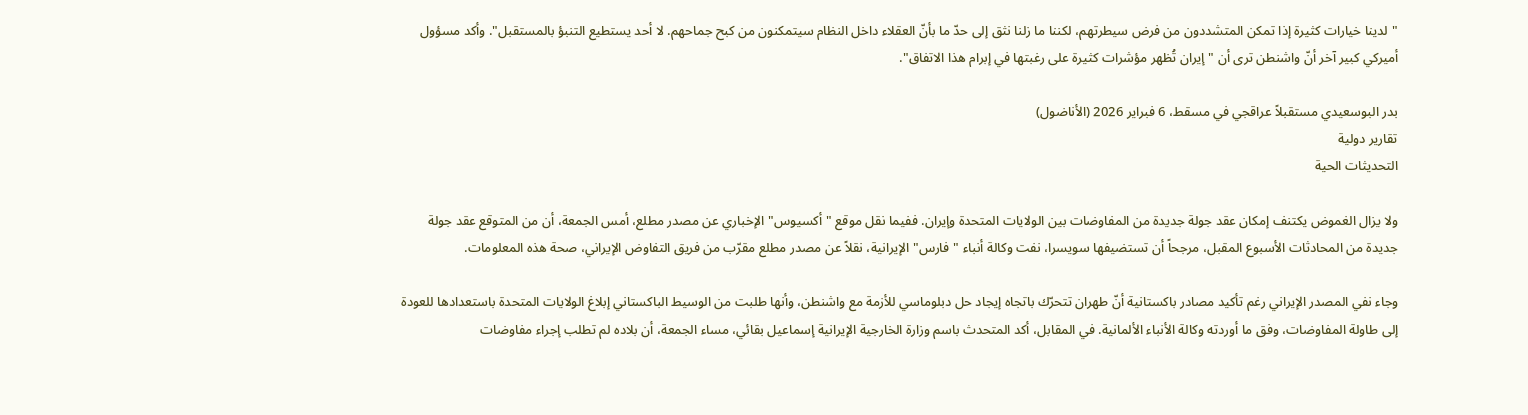"لدينا خيارات كثيرة إذا تمكن المتشددون من فرض سيطرتهم، لكننا ما زلنا نثق إلى حدّ ما بأنّ العقلاء داخل النظام سيتمكنون من كبح جماحهم. لا أحد يستطيع التنبؤ بالمستقبل". وأكد مسؤول أميركي كبير آخر أنّ واشنطن ترى أن "إيران تُظهر مؤشرات كثيرة على رغبتها في إبرام هذا الاتفاق".

بدر البوسعيدي مستقبلاً عراقجي في مسقط، 6 فبراير 2026 (الأناضول)
تقارير دولية
التحديثات الحية

ولا يزال الغموض يكتنف إمكان عقد جولة جديدة من المفاوضات بين الولايات المتحدة وإيران. ففيما نقل موقع "أكسيوس" الإخباري عن مصدر مطلع، أمس الجمعة، أن من المتوقع عقد جولة جديدة من المحادثات الأسبوع المقبل، مرجحاً أن تستضيفها سويسرا، نفت وكالة أنباء "فارس" الإيرانية، نقلاً عن مصدر مطلع مقرّب من فريق التفاوض الإيراني، صحة هذه المعلومات.

وجاء نفي المصدر الإيراني رغم تأكيد مصادر باكستانية أنّ طهران تتحرّك باتجاه إيجاد حل دبلوماسي للأزمة مع واشنطن، وأنها طلبت من الوسيط الباكستاني إبلاغ الولايات المتحدة باستعدادها للعودة إلى طاولة المفاوضات، وفق ما أوردته وكالة الأنباء الألمانية. في المقابل، أكد المتحدث باسم وزارة الخارجية الإيرانية إسماعيل بقائي، مساء الجمعة، أن بلاده لم تطلب إجراء مفاوضات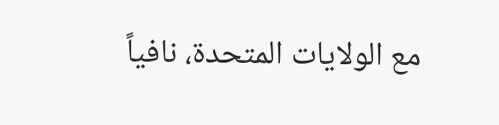مع الولايات المتحدة، نافياً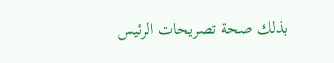بذلك صحة تصريحات الرئيس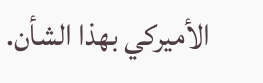الأميركي بهذا الشأن.